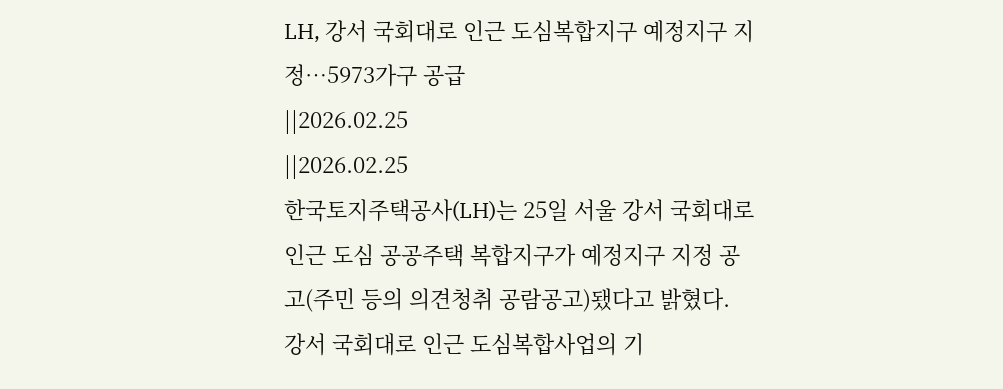LH, 강서 국회대로 인근 도심복합지구 예정지구 지정…5973가구 공급
||2026.02.25
||2026.02.25
한국토지주택공사(LH)는 25일 서울 강서 국회대로 인근 도심 공공주택 복합지구가 예정지구 지정 공고(주민 등의 의견청취 공람공고)됐다고 밝혔다.
강서 국회대로 인근 도심복합사업의 기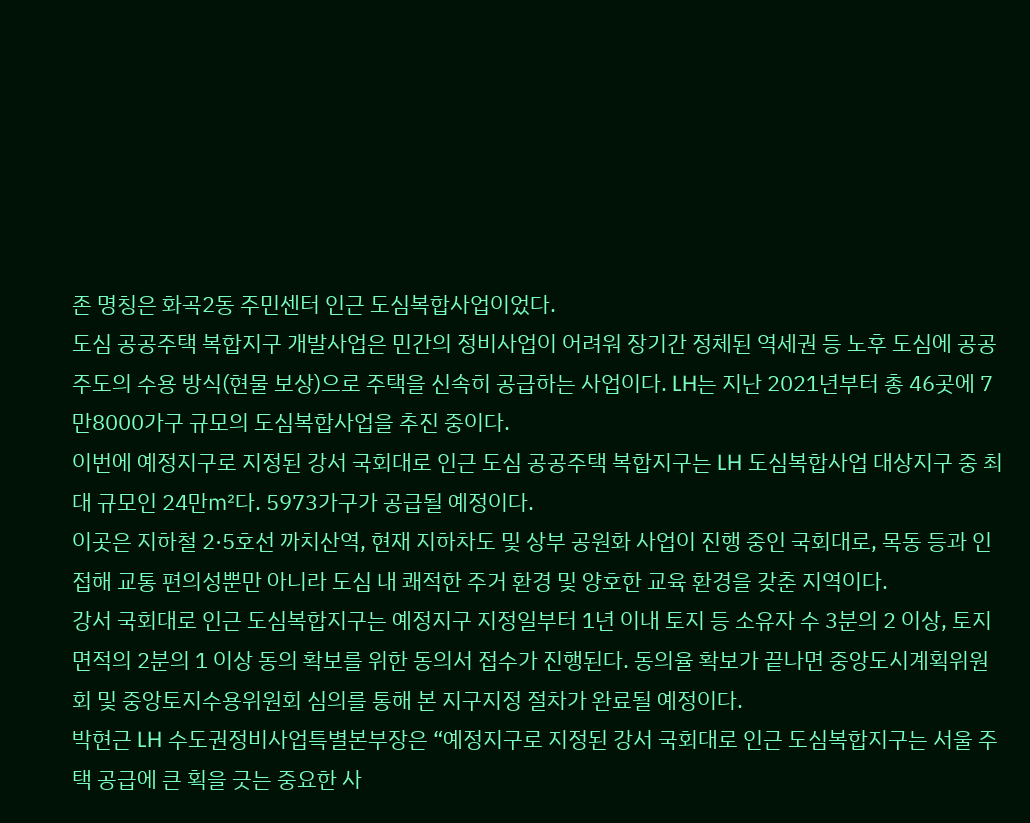존 명칭은 화곡2동 주민센터 인근 도심복합사업이었다.
도심 공공주택 복합지구 개발사업은 민간의 정비사업이 어려워 장기간 정체된 역세권 등 노후 도심에 공공 주도의 수용 방식(현물 보상)으로 주택을 신속히 공급하는 사업이다. LH는 지난 2021년부터 총 46곳에 7만8000가구 규모의 도심복합사업을 추진 중이다.
이번에 예정지구로 지정된 강서 국회대로 인근 도심 공공주택 복합지구는 LH 도심복합사업 대상지구 중 최대 규모인 24만㎡다. 5973가구가 공급될 예정이다.
이곳은 지하철 2·5호선 까치산역, 현재 지하차도 및 상부 공원화 사업이 진행 중인 국회대로, 목동 등과 인접해 교통 편의성뿐만 아니라 도심 내 쾌적한 주거 환경 및 양호한 교육 환경을 갖춘 지역이다.
강서 국회대로 인근 도심복합지구는 예정지구 지정일부터 1년 이내 토지 등 소유자 수 3분의 2 이상, 토지 면적의 2분의 1 이상 동의 확보를 위한 동의서 접수가 진행된다. 동의율 확보가 끝나면 중앙도시계획위원회 및 중앙토지수용위원회 심의를 통해 본 지구지정 절차가 완료될 예정이다.
박현근 LH 수도권정비사업특별본부장은 “예정지구로 지정된 강서 국회대로 인근 도심복합지구는 서울 주택 공급에 큰 획을 긋는 중요한 사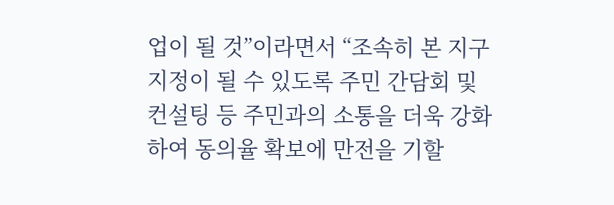업이 될 것”이라면서 “조속히 본 지구지정이 될 수 있도록 주민 간담회 및 컨설팅 등 주민과의 소통을 더욱 강화하여 동의율 확보에 만전을 기할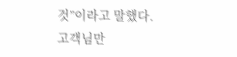것”이라고 말했다.
고객님만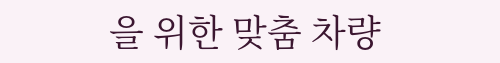을 위한 맞춤 차량